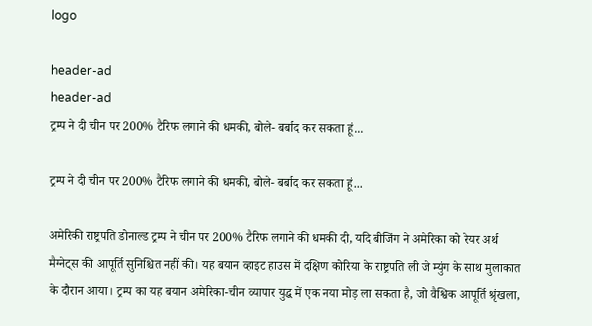logo

header-ad
header-ad
ट्रम्प ने दी चीन पर 200% टैरिफ लगाने की धमकी, बोले- बर्बाद कर सकता हूं...

ट्रम्प ने दी चीन पर 200% टैरिफ लगाने की धमकी, बोले- बर्बाद कर सकता हूं...

अमेरिकी राष्ट्रपति डोनाल्ड ट्रम्प ने चीन पर 200% टैरिफ लगाने की धमकी दी, यदि बीजिंग ने अमेरिका को रेयर अर्थ मैग्नेट्स की आपूर्ति सुनिश्चित नहीं की। यह बयान व्हाइट हाउस में दक्षिण कोरिया के राष्ट्रपति ली जे म्युंग के साथ मुलाकात के दौरान आया। ट्रम्प का यह बयान अमेरिका-चीन व्यापार युद्ध में एक नया मोड़ ला सकता है, जो वैश्विक आपूर्ति श्रृंखला,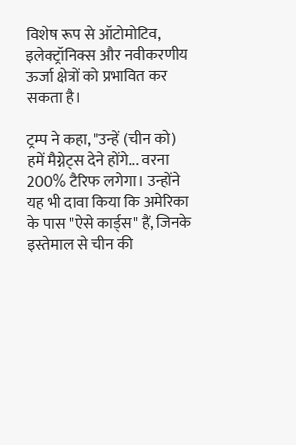विशेष रूप से ऑटोमोटिव, इलेक्ट्रॉनिक्स और नवीकरणीय ऊर्जा क्षेत्रों को प्रभावित कर सकता है।

ट्रम्प ने कहा, "उन्हें (चीन को) हमें मैग्नेट्स देने होंगे... वरना 200% टैरिफ लगेगा। उन्होंने यह भी दावा किया कि अमेरिका के पास "ऐसे कार्ड्स" हैं, जिनके इस्तेमाल से चीन की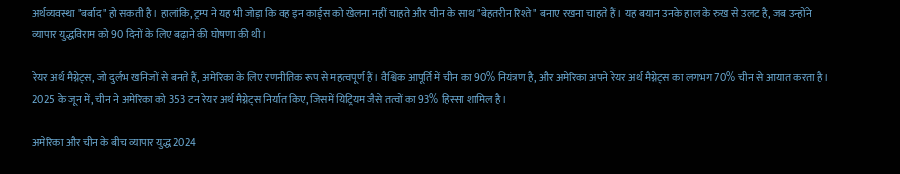अर्थव्यवस्था "बर्बाद" हो सकती है। हालांकि, ट्रम्प ने यह भी जोड़ा कि वह इन कार्ड्स को खेलना नहीं चाहते और चीन के साथ "बेहतरीन रिश्ते" बनाए रखना चाहते हैं। यह बयान उनके हाल के रुख से उलट है, जब उन्होंने व्यापार युद्धविराम को 90 दिनों के लिए बढ़ाने की घोषणा की थी।

रेयर अर्थ मैग्नेट्स, जो दुर्लभ खनिजों से बनते हैं, अमेरिका के लिए रणनीतिक रूप से महत्वपूर्ण हैं। वैश्विक आपूर्ति में चीन का 90% नियंत्रण है, और अमेरिका अपने रेयर अर्थ मैग्नेट्स का लगभग 70% चीन से आयात करता है। 2025 के जून में, चीन ने अमेरिका को 353 टन रेयर अर्थ मैग्नेट्स निर्यात किए, जिसमें यिट्रियम जैसे तत्वों का 93% हिस्सा शामिल है।

अमेरिका और चीन के बीच व्यापार युद्ध 2024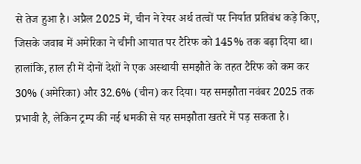से तेज हुआ है। अप्रैल 2025 में, चीन ने रेयर अर्थ तत्वों पर निर्यात प्रतिबंध कड़े किए, जिसके जवाब में अमेरिका ने चीनी आयात पर टैरिफ को 145% तक बढ़ा दिया था। हालांकि, हाल ही में दोनों देशों ने एक अस्थायी समझौते के तहत टैरिफ को कम कर 30% (अमेरिका) और 32.6% (चीन) कर दिया। यह समझौता नवंबर 2025 तक प्रभावी है, लेकिन ट्रम्प की नई धमकी से यह समझौता खतरे में पड़ सकता है।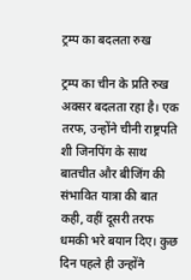ट्रम्प का बदलता रुख

ट्रम्प का चीन के प्रति रुख अक्सर बदलता रहा है। एक तरफ, उन्होंने चीनी राष्ट्रपति शी जिनपिंग के साथ बातचीत और बीजिंग की संभावित यात्रा की बात कही, वहीं दूसरी तरफ धमकी भरे बयान दिए। कुछ दिन पहले ही उन्होंने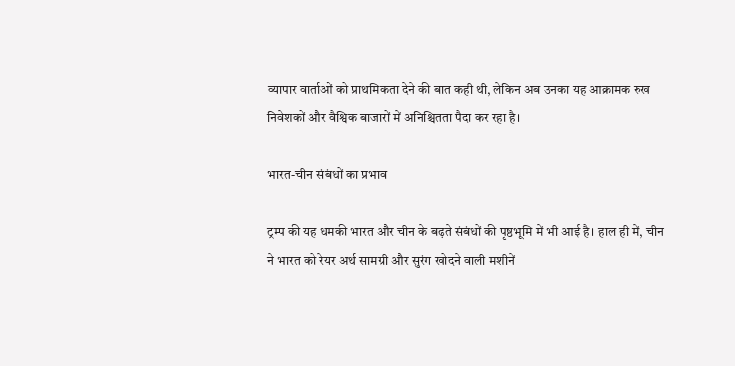व्यापार वार्ताओं को प्राथमिकता देने की बात कही थी, लेकिन अब उनका यह आक्रामक रुख निवेशकों और वैश्विक बाजारों में अनिश्चितता पैदा कर रहा है।

भारत-चीन संबंधों का प्रभाव

ट्रम्प की यह धमकी भारत और चीन के बढ़ते संबंधों की पृष्ठभूमि में भी आई है। हाल ही में, चीन ने भारत को रेयर अर्थ सामग्री और सुरंग खोदने वाली मशीनें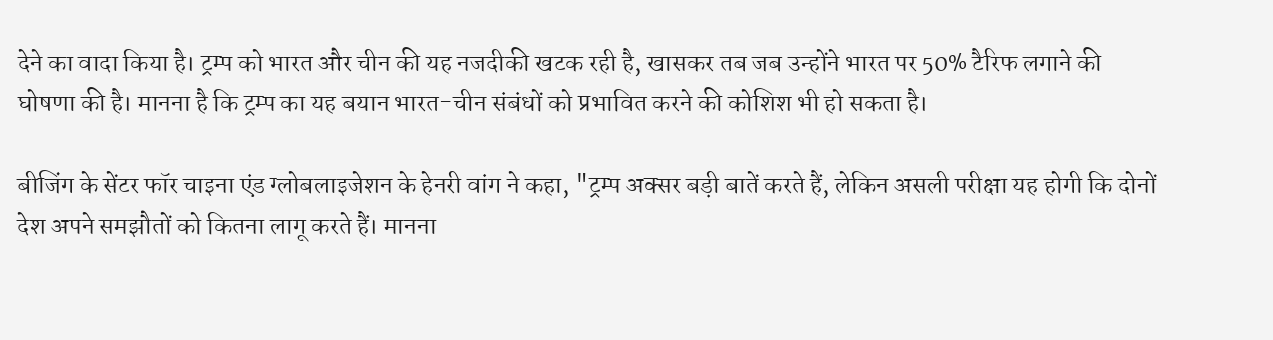देने का वादा किया है। ट्रम्प को भारत और चीन की यह नजदीकी खटक रही है, खासकर तब जब उन्होंने भारत पर 50% टैरिफ लगाने की घोषणा की है। मानना है कि ट्रम्प का यह बयान भारत-चीन संबंधों को प्रभावित करने की कोशिश भी हो सकता है।

बीजिंग के सेंटर फॉर चाइना एंड ग्लोबलाइजेशन के हेनरी वांग ने कहा, "ट्रम्प अक्सर बड़ी बातें करते हैं, लेकिन असली परीक्षा यह होगी कि दोनों देश अपने समझौतों को कितना लागू करते हैं। मानना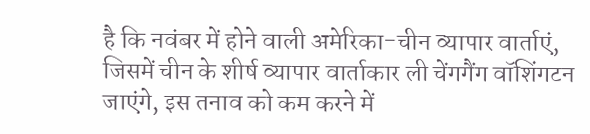है कि नवंबर में होने वाली अमेरिका-चीन व्यापार वार्ताएं, जिसमें चीन के शीर्ष व्यापार वार्ताकार ली चेंगगैंग वॉशिंगटन जाएंगे, इस तनाव को कम करने में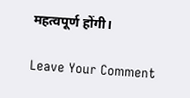महत्वपूर्ण होंगी।

Leave Your Comment